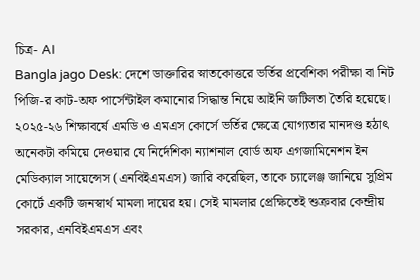চিত্র- AI
Bangla jago Desk: দেশে ডাক্তারির স্নাতকোত্তরে ভর্তির প্রবেশিকা পরীক্ষা বা নিট পিজি-র কাট-অফ পার্সেন্টাইল কমানোর সিদ্ধান্ত নিয়ে আইনি জটিলতা তৈরি হয়েছে। ২০২৫-২৬ শিক্ষাবর্ষে এমডি ও এমএস কোর্সে ভর্তির ক্ষেত্রে যোগ্যতার মানদণ্ড হঠাৎ অনেকটা কমিয়ে দেওয়ার যে নির্দেশিকা ন্যাশনাল বোর্ড অফ এগজামিনেশন ইন মেডিক্যাল সায়েন্সেস (এনবিইএমএস) জারি করেছিল, তাকে চ্যালেঞ্জ জানিয়ে সুপ্রিম কোর্টে একটি জনস্বার্থ মামলা দায়ের হয়। সেই মামলার প্রেক্ষিতেই শুক্রবার কেন্দ্রীয় সরকার, এনবিইএমএস এবং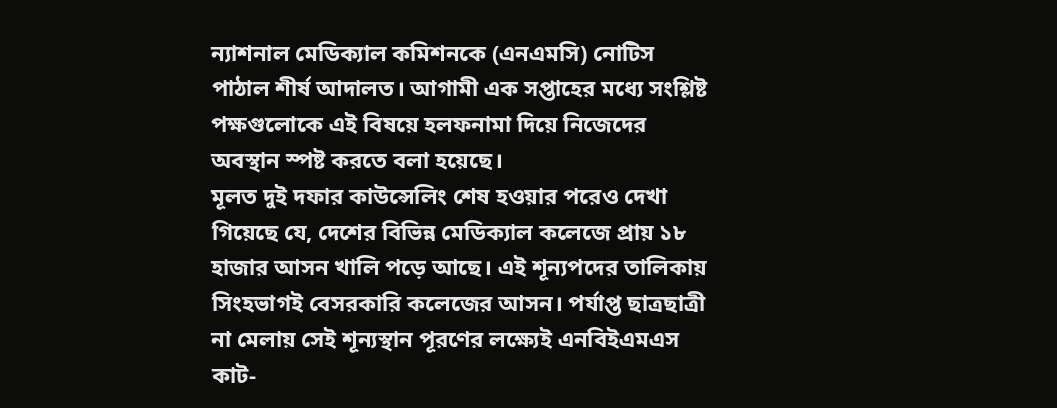ন্যাশনাল মেডিক্যাল কমিশনকে (এনএমসি) নোটিস পাঠাল শীর্ষ আদালত। আগামী এক সপ্তাহের মধ্যে সংশ্লিষ্ট পক্ষগুলোকে এই বিষয়ে হলফনামা দিয়ে নিজেদের অবস্থান স্পষ্ট করতে বলা হয়েছে।
মূলত দুই দফার কাউন্সেলিং শেষ হওয়ার পরেও দেখা গিয়েছে যে, দেশের বিভিন্ন মেডিক্যাল কলেজে প্রায় ১৮ হাজার আসন খালি পড়ে আছে। এই শূন্যপদের তালিকায় সিংহভাগই বেসরকারি কলেজের আসন। পর্যাপ্ত ছাত্রছাত্রী না মেলায় সেই শূন্যস্থান পূরণের লক্ষ্যেই এনবিইএমএস কাট-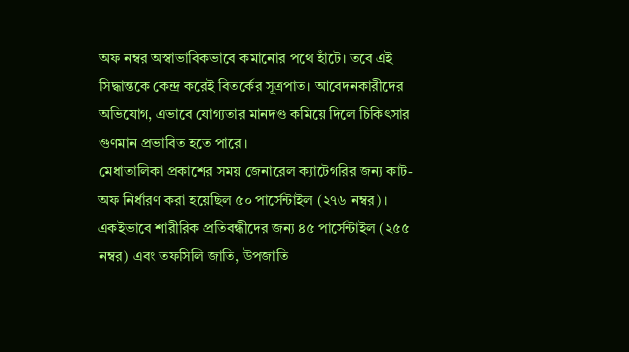অফ নম্বর অস্বাভাবিকভাবে কমানোর পথে হাঁটে। তবে এই সিদ্ধান্তকে কেন্দ্র করেই বিতর্কের সূত্রপাত। আবেদনকারীদের অভিযোগ, এভাবে যোগ্যতার মানদণ্ড কমিয়ে দিলে চিকিৎসার গুণমান প্রভাবিত হতে পারে।
মেধাতালিকা প্রকাশের সময় জেনারেল ক্যাটেগরির জন্য কাট-অফ নির্ধারণ করা হয়েছিল ৫০ পার্সেন্টাইল (২৭৬ নম্বর)। একইভাবে শারীরিক প্রতিবন্ধীদের জন্য ৪৫ পার্সেন্টাইল (২৫৫ নম্বর) এবং তফসিলি জাতি, উপজাতি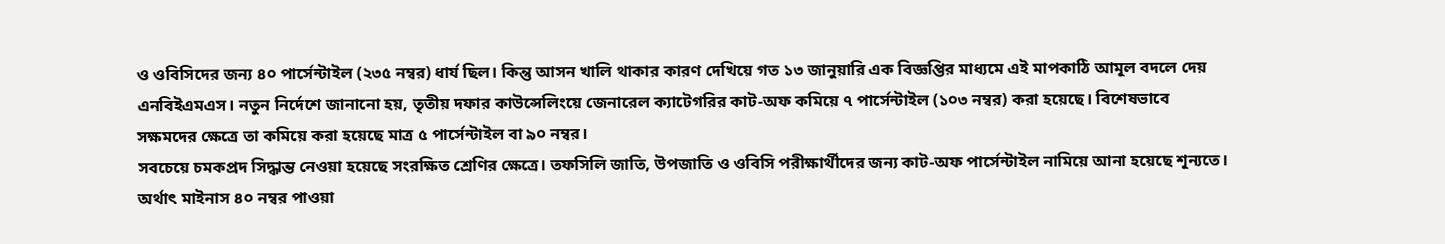ও ওবিসিদের জন্য ৪০ পার্সেন্টাইল (২৩৫ নম্বর) ধার্য ছিল। কিন্তু আসন খালি থাকার কারণ দেখিয়ে গত ১৩ জানুয়ারি এক বিজ্ঞপ্তির মাধ্যমে এই মাপকাঠি আমূল বদলে দেয় এনবিইএমএস। নতুন নির্দেশে জানানো হয়, তৃতীয় দফার কাউন্সেলিংয়ে জেনারেল ক্যাটেগরির কাট-অফ কমিয়ে ৭ পার্সেন্টাইল (১০৩ নম্বর) করা হয়েছে। বিশেষভাবে সক্ষমদের ক্ষেত্রে তা কমিয়ে করা হয়েছে মাত্র ৫ পার্সেন্টাইল বা ৯০ নম্বর।
সবচেয়ে চমকপ্রদ সিদ্ধান্ত নেওয়া হয়েছে সংরক্ষিত শ্রেণির ক্ষেত্রে। তফসিলি জাতি, উপজাতি ও ওবিসি পরীক্ষার্থীদের জন্য কাট-অফ পার্সেন্টাইল নামিয়ে আনা হয়েছে শূন্যতে। অর্থাৎ মাইনাস ৪০ নম্বর পাওয়া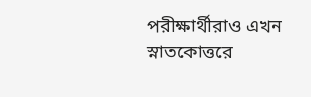পরীক্ষার্থীরাও এখন স্নাতকোত্তরে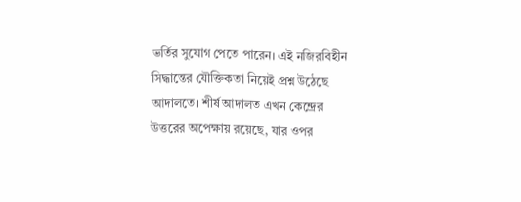ভর্তির সুযোগ পেতে পারেন। এই নজিরবিহীন সিদ্ধান্তের যৌক্তিকতা নিয়েই প্রশ্ন উঠেছে আদালতে। শীর্ষ আদালত এখন কেন্দ্রের উত্তরের অপেক্ষায় রয়েছে, যার ওপর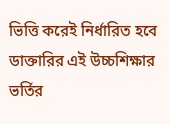ভিত্তি করেই নির্ধারিত হবে ডাক্তারির এই উচ্চশিক্ষার ভর্তির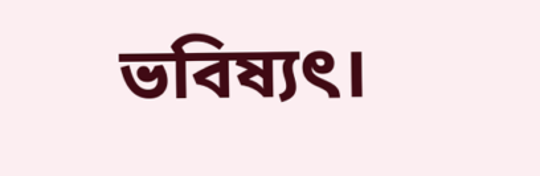ভবিষ্যৎ।